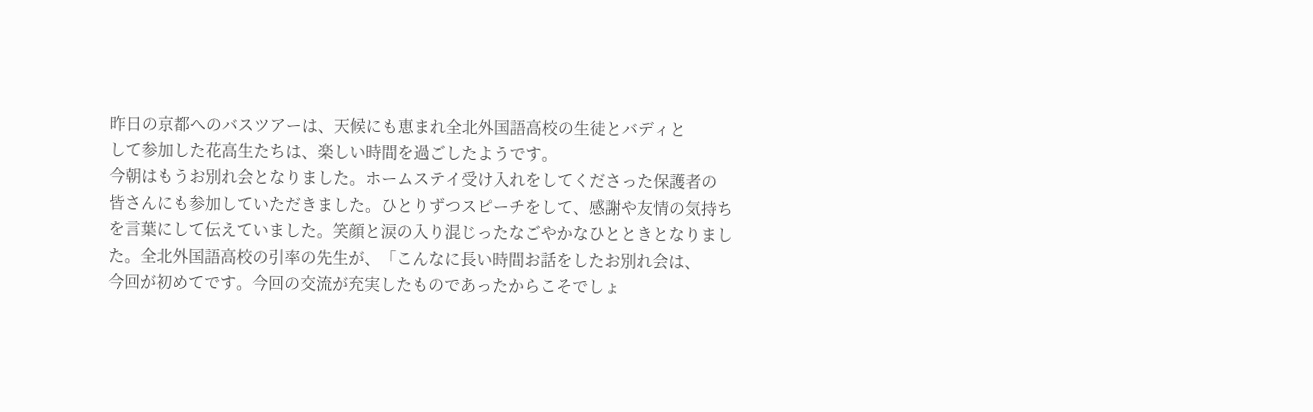昨日の京都へのバスツアーは、天候にも恵まれ全北外国語高校の生徒とバディと
して参加した花高生たちは、楽しい時間を過ごしたようです。
今朝はもうお別れ会となりました。ホームステイ受け入れをしてくださった保護者の
皆さんにも参加していただきました。ひとりずつスピーチをして、感謝や友情の気持ち
を言葉にして伝えていました。笑顔と涙の入り混じったなごやかなひとときとなりまし
た。全北外国語高校の引率の先生が、「こんなに長い時間お話をしたお別れ会は、
今回が初めてです。今回の交流が充実したものであったからこそでしょ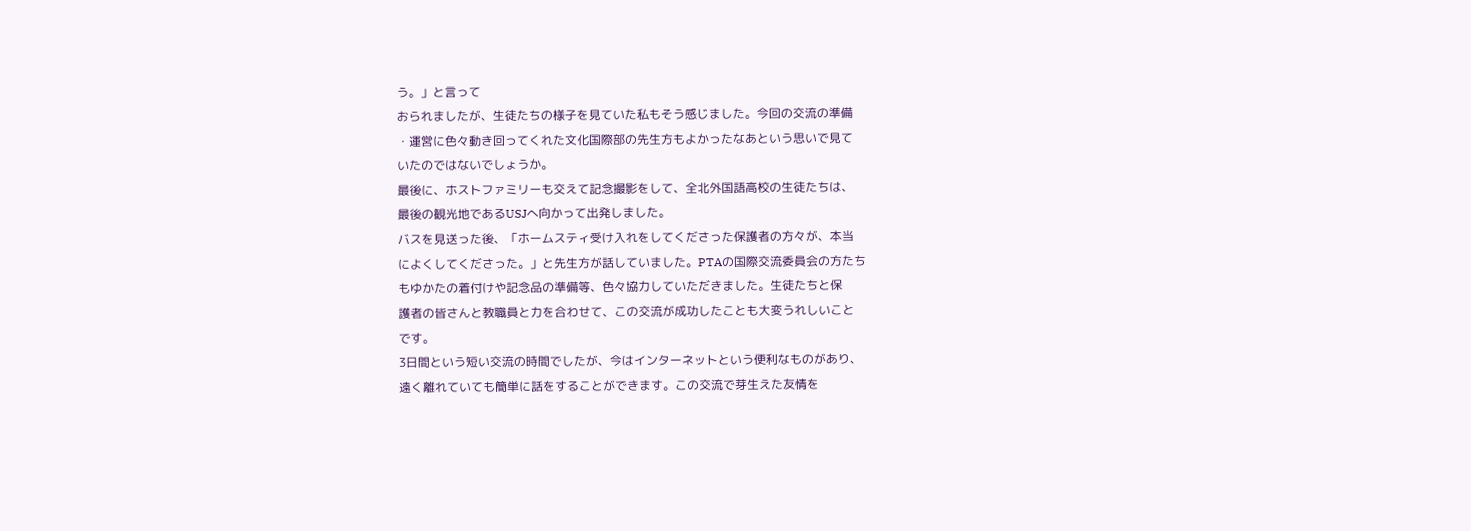う。」と言って
おられましたが、生徒たちの様子を見ていた私もそう感じました。今回の交流の準備
・運営に色々動き回ってくれた文化国際部の先生方もよかったなあという思いで見て
いたのではないでしょうか。
最後に、ホストファミリーも交えて記念撮影をして、全北外国語高校の生徒たちは、
最後の観光地であるUSJへ向かって出発しました。
バスを見送った後、「ホームスティ受け入れをしてくださった保護者の方々が、本当
によくしてくださった。」と先生方が話していました。PTAの国際交流委員会の方たち
もゆかたの着付けや記念品の準備等、色々協力していただきました。生徒たちと保
護者の皆さんと教職員と力を合わせて、この交流が成功したことも大変うれしいこと
です。
3日間という短い交流の時間でしたが、今はインターネットという便利なものがあり、
遠く離れていても簡単に話をすることができます。この交流で芽生えた友情を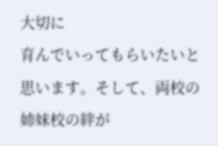大切に
育んでいってもらいたいと思います。そして、両校の姉妹校の絆が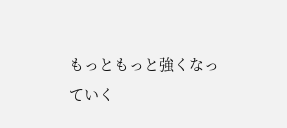もっともっと強くなっ
ていく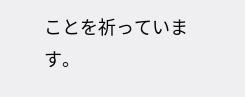ことを祈っています。